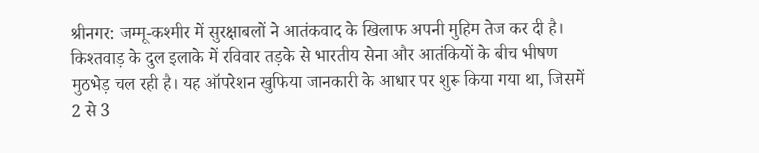श्रीनगर: जम्मू-कश्मीर में सुरक्षाबलों ने आतंकवाद के खिलाफ अपनी मुहिम तेज कर दी है। किश्तवाड़ के दुल इलाके में रविवार तड़के से भारतीय सेना और आतंकियों के बीच भीषण मुठभेड़ चल रही है। यह ऑपरेशन खुफिया जानकारी के आधार पर शुरू किया गया था, जिसमें 2 से 3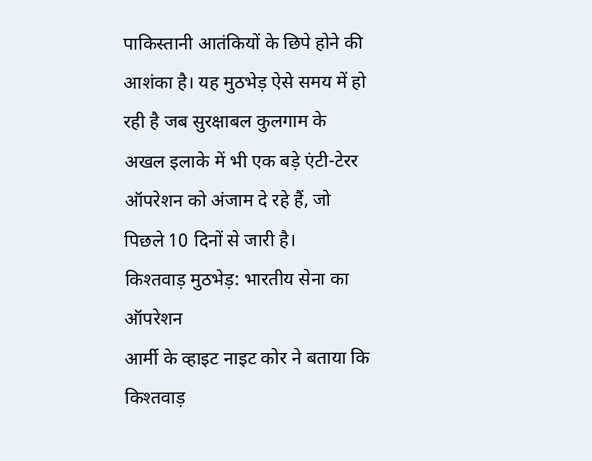पाकिस्तानी आतंकियों के छिपे होने की आशंका है। यह मुठभेड़ ऐसे समय में हो रही है जब सुरक्षाबल कुलगाम के अखल इलाके में भी एक बड़े एंटी-टेरर ऑपरेशन को अंजाम दे रहे हैं, जो पिछले 10 दिनों से जारी है।
किश्तवाड़ मुठभेड़: भारतीय सेना का ऑपरेशन
आर्मी के व्हाइट नाइट कोर ने बताया कि किश्तवाड़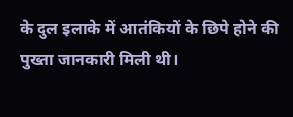के दुल इलाके में आतंकियों के छिपे होने की पुख्ता जानकारी मिली थी।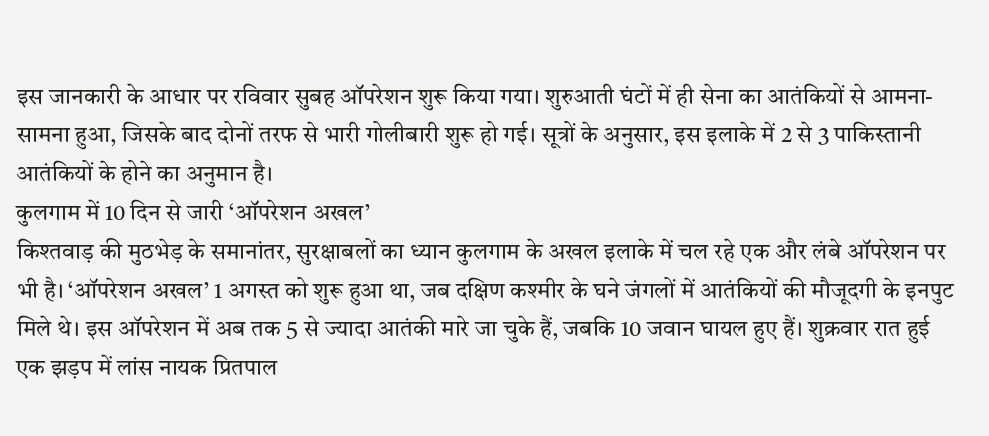इस जानकारी के आधार पर रविवार सुबह ऑपरेशन शुरू किया गया। शुरुआती घंटों में ही सेना का आतंकियों से आमना-सामना हुआ, जिसके बाद दोनों तरफ से भारी गोलीबारी शुरू हो गई। सूत्रों के अनुसार, इस इलाके में 2 से 3 पाकिस्तानी आतंकियों के होने का अनुमान है।
कुलगाम में 10 दिन से जारी ‘ऑपरेशन अखल’
किश्तवाड़ की मुठभेड़ के समानांतर, सुरक्षाबलों का ध्यान कुलगाम के अखल इलाके में चल रहे एक और लंबे ऑपरेशन पर भी है। ‘ऑपरेशन अखल’ 1 अगस्त को शुरू हुआ था, जब दक्षिण कश्मीर के घने जंगलों में आतंकियों की मौजूदगी के इनपुट मिले थे। इस ऑपरेशन में अब तक 5 से ज्यादा आतंकी मारे जा चुके हैं, जबकि 10 जवान घायल हुए हैं। शुक्रवार रात हुई एक झड़प में लांस नायक प्रितपाल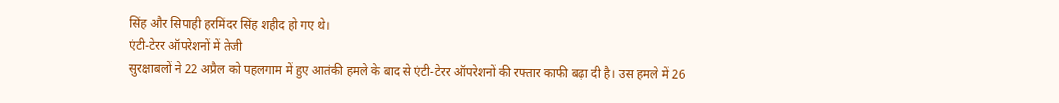सिंह और सिपाही हरमिंदर सिंह शहीद हो गए थे।
एंटी-टेरर ऑपरेशनों में तेजी
सुरक्षाबलों ने 22 अप्रैल को पहलगाम में हुए आतंकी हमले के बाद से एंटी-टेरर ऑपरेशनों की रफ्तार काफी बढ़ा दी है। उस हमले में 26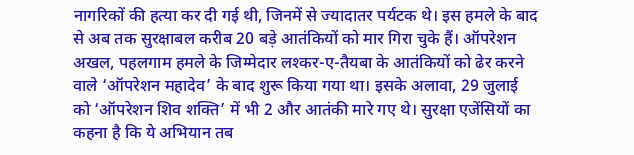नागरिकों की हत्या कर दी गई थी, जिनमें से ज्यादातर पर्यटक थे। इस हमले के बाद से अब तक सुरक्षाबल करीब 20 बड़े आतंकियों को मार गिरा चुके हैं। ऑपरेशन अखल, पहलगाम हमले के जिम्मेदार लश्कर-ए-तैयबा के आतंकियों को ढेर करने वाले ‘ऑपरेशन महादेव’ के बाद शुरू किया गया था। इसके अलावा, 29 जुलाई को ‘ऑपरेशन शिव शक्ति’ में भी 2 और आतंकी मारे गए थे। सुरक्षा एजेंसियों का कहना है कि ये अभियान तब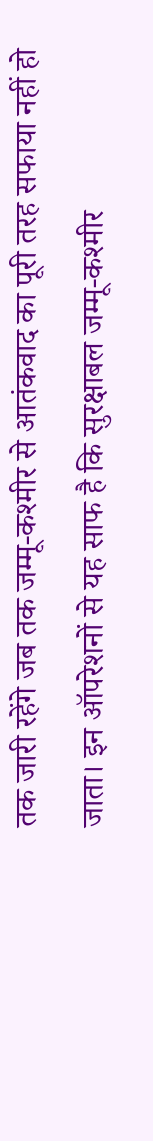तक जारी रहेंगे जब तक जम्मू-कश्मीर से आतंकवाद का पूरी तरह सफाया नहीं हो जाता। इन ऑपरेशनों से यह साफ है कि सुरक्षाबल जम्मू-कश्मीर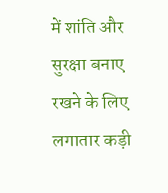में शांति और सुरक्षा बनाए रखने के लिए लगातार कड़ी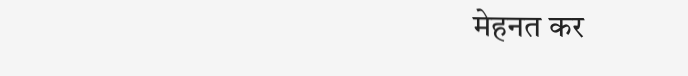मेहनत कर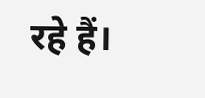रहे हैं।